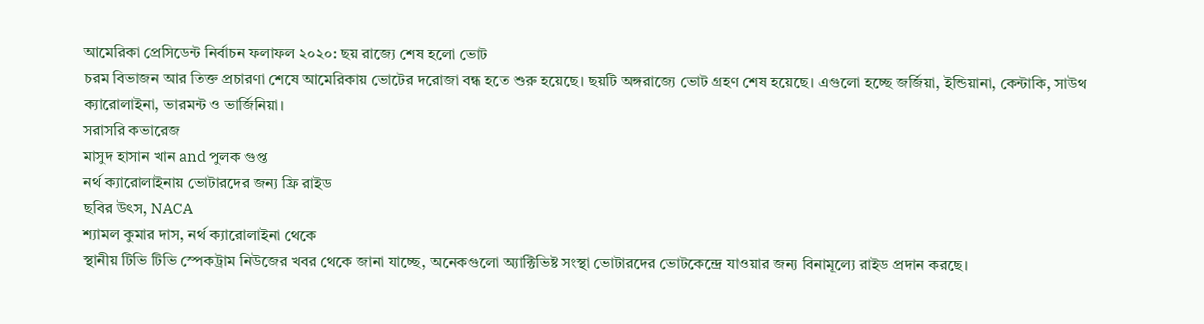আমেরিকা প্রেসিডেন্ট নির্বাচন ফলাফল ২০২০: ছয় রাজ্যে শেষ হলো ভোট
চরম বিভাজন আর তিক্ত প্রচারণা শেষে আমেরিকায় ভোটের দরোজা বন্ধ হতে শুরু হয়েছে। ছয়টি অঙ্গরাজ্যে ভোট গ্রহণ শেষ হয়েছে। এগুলো হচ্ছে জর্জিয়া, ইন্ডিয়ানা, কেন্টাকি, সাউথ ক্যারোলাইনা, ভারমন্ট ও ভার্জিনিয়া।
সরাসরি কভারেজ
মাসুদ হাসান খান and পুলক গুপ্ত
নর্থ ক্যারোলাইনায় ভোটারদের জন্য ফ্রি রাইড
ছবির উৎস, NACA
শ্যামল কুমার দাস, নর্থ ক্যারোলাইনা থেকে
স্থানীয় টিভি টিভি স্পেকট্রাম নিউজের খবর থেকে জানা যাচ্ছে, অনেকগুলো অ্যাক্টিভিষ্ট সংস্থা ভোটারদের ভোটকেন্দ্রে যাওয়ার জন্য বিনামূল্যে রাইড প্রদান করছে।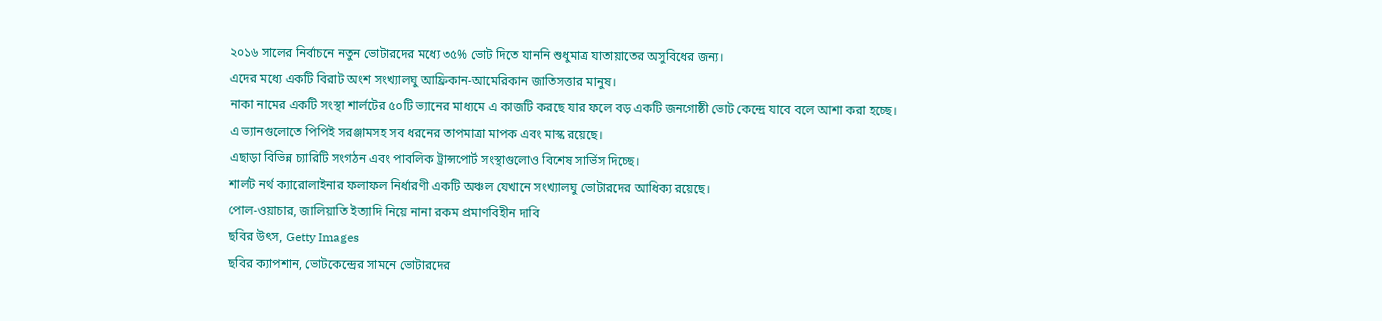২০১৬ সালের নির্বাচনে নতুন ভোটারদের মধ্যে ৩৫% ভোট দিতে যাননি শুধুমাত্র যাতায়াতের অসুবিধের জন্য।
এদের মধ্যে একটি বিরাট অংশ সংখ্যালঘু আফ্রিকান-আমেরিকান জাতিসত্তার মানুষ।
নাকা নামের একটি সংস্থা শার্লটের ৫০টি ভ্যানের মাধ্যমে এ কাজটি করছে যার ফলে বড় একটি জনগোষ্ঠী ভোট কেন্দ্রে যাবে বলে আশা করা হচ্ছে।
এ ভ্যানগুলোতে পিপিই সরঞ্জামসহ সব ধরনের তাপমাত্রা মাপক এবং মাস্ক রয়েছে।
এছাড়া বিভিন্ন চ্যারিটি সংগঠন এবং পাবলিক ট্রান্সপোর্ট সংস্থাগুলোও বিশেষ সার্ভিস দিচ্ছে।
শার্লট নর্থ ক্যারোলাইনার ফলাফল নির্ধারণী একটি অঞ্চল যেখানে সংখ্যালঘু ভোটারদের আধিক্য রয়েছে।
পোল-ওয়াচার, জালিয়াতি ইত্যাদি নিয়ে নানা রকম প্রমাণবিহীন দাবি
ছবির উৎস, Getty Images
ছবির ক্যাপশান, ভোটকেন্দ্রের সামনে ভোটারদের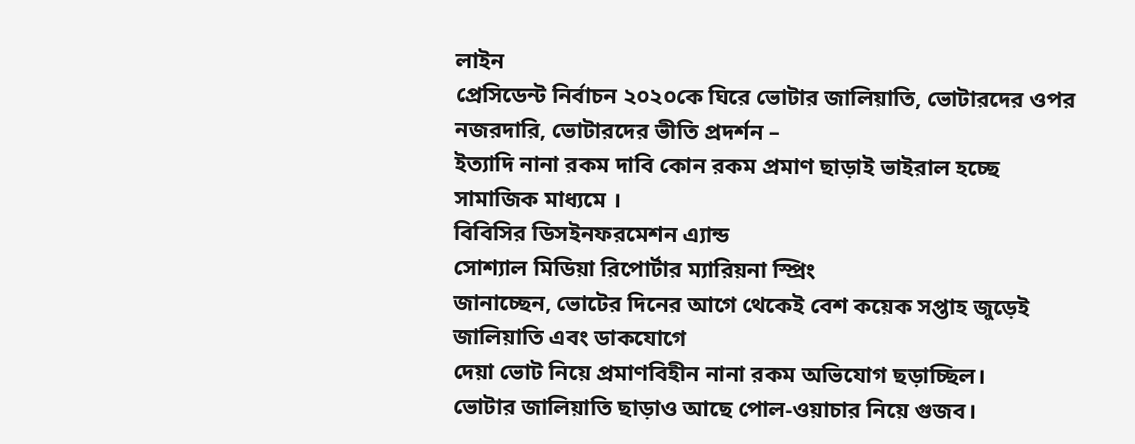লাইন
প্রেসিডেন্ট নির্বাচন ২০২০কে ঘিরে ভোটার জালিয়াতি, ভোটারদের ওপর নজরদারি, ভোটারদের ভীতি প্রদর্শন –
ইত্যাদি নানা রকম দাবি কোন রকম প্রমাণ ছাড়াই ভাইরাল হচ্ছে সামাজিক মাধ্যমে ।
বিবিসির ডিসইনফরমেশন এ্যান্ড
সোশ্যাল মিডিয়া রিপোর্টার ম্যারিয়না স্প্রিং
জানাচ্ছেন, ভোটের দিনের আগে থেকেই বেশ কয়েক সপ্তাহ জুড়েই জালিয়াতি এবং ডাকযোগে
দেয়া ভোট নিয়ে প্রমাণবিহীন নানা রকম অভিযোগ ছড়াচ্ছিল।
ভোটার জালিয়াতি ছাড়াও আছে পোল-ওয়াচার নিয়ে গুজব।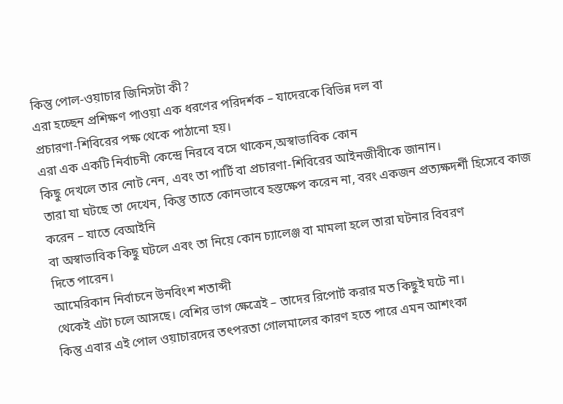কিন্তু পোল-ওয়াচার জিনিসটা কী?
এরা হচ্ছেন প্রশিক্ষণ পাওয়া এক ধরণের পরিদর্শক – যাদেরকে বিভিন্ন দল বা
প্রচারণা-শিবিরের পক্ষ থেকে পাঠানো হয়।
এরা এক একটি নির্বাচনী কেন্দ্রে নিরবে বসে থাকেন,অস্বাভাবিক কোন
কিছু দেখলে তার নোট নেন, এবং তা পার্টি বা প্রচারণা-শিবিরের আইনজীবীকে জানান।
তারা যা ঘটছে তা দেখেন, কিন্তু তাতে কোনভাবে হস্তক্ষেপ করেন না, বরং একজন প্রত্যক্ষদর্শী হিসেবে কাজ করেন – যাতে বেআইনি
বা অস্বাভাবিক কিছু ঘটলে এবং তা নিয়ে কোন চ্যালেঞ্জ বা মামলা হলে তারা ঘটনার বিবরণ
দিতে পারেন।
আমেরিকান নির্বাচনে উনবিংশ শতাব্দী
থেকেই এটা চলে আসছে। বেশির ভাগ ক্ষেত্রেই – তাদের রিপোর্ট করার মত কিছুই ঘটে না।
কিন্তু এবার এই পোল ওয়াচারদের তৎপরতা গোলমালের কারণ হতে পারে এমন আশংকা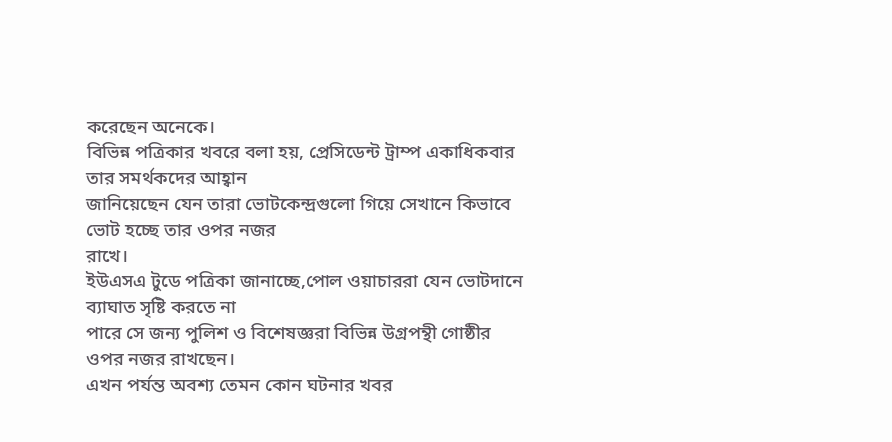করেছেন অনেকে।
বিভিন্ন পত্রিকার খবরে বলা হয়, প্রেসিডেন্ট ট্রাম্প একাধিকবার তার সমর্থকদের আহ্বান
জানিয়েছেন যেন তারা ভোটকেন্দ্রগুলো গিয়ে সেখানে কিভাবে ভোট হচ্ছে তার ওপর নজর
রাখে।
ইউএসএ টুডে পত্রিকা জানাচ্ছে,পোল ওয়াচাররা যেন ভোটদানে ব্যাঘাত সৃষ্টি করতে না
পারে সে জন্য পুলিশ ও বিশেষজ্ঞরা বিভিন্ন উগ্রপন্থী গোষ্ঠীর ওপর নজর রাখছেন।
এখন পর্যন্ত অবশ্য তেমন কোন ঘটনার খবর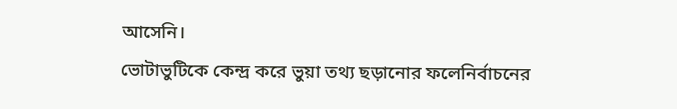আসেনি।
ভোটাভুটিকে কেন্দ্র করে ভুয়া তথ্য ছড়ানোর ফলেনির্বাচনের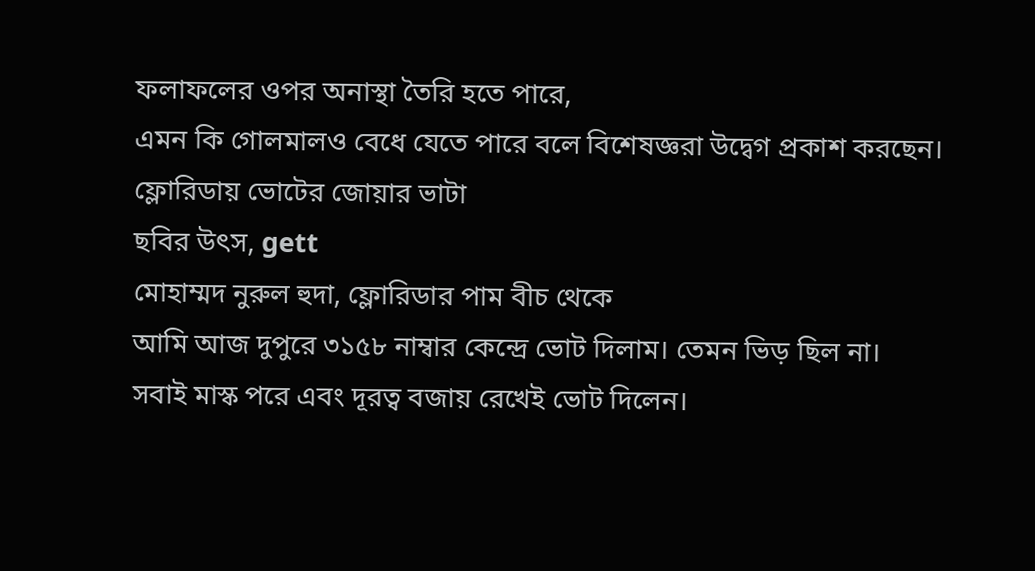ফলাফলের ওপর অনাস্থা তৈরি হতে পারে,
এমন কি গোলমালও বেধে যেতে পারে বলে বিশেষজ্ঞরা উদ্বেগ প্রকাশ করছেন।
ফ্লোরিডায় ভোটের জোয়ার ভাটা
ছবির উৎস, gett
মোহাম্মদ নুরুল হুদা, ফ্লোরিডার পাম বীচ থেকে
আমি আজ দুপুরে ৩১৫৮ নাম্বার কেন্দ্রে ভোট দিলাম। তেমন ভিড় ছিল না।
সবাই মাস্ক পরে এবং দূরত্ব বজায় রেখেই ভোট দিলেন।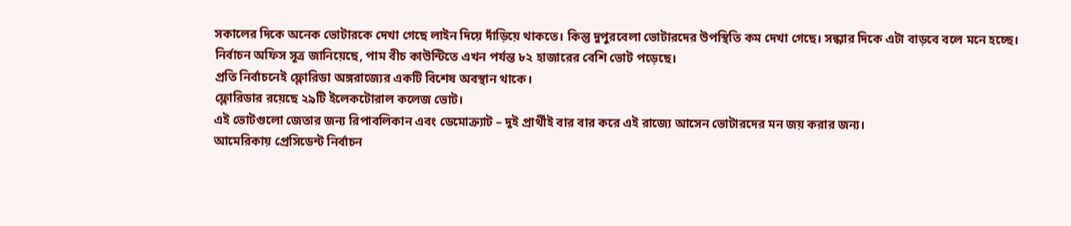সকালের দিকে অনেক ভোটারকে দেখা গেছে লাইন দিয়ে দাঁড়িয়ে থাকতে। কিন্তু দুপুরবেলা ভোটারদের উপস্থিতি কম দেখা গেছে। সন্ধ্যার দিকে এটা বাড়বে বলে মনে হচ্ছে।
নির্বাচন অফিস সূত্র জানিয়েছে, পাম বীচ কাউন্টিতে এখন পর্যন্ত ৮২ হাজারের বেশি ভোট পড়েছে।
প্রতি নির্বাচনেই ফ্লোরিডা অঙ্গরাজ্যের একটি বিশেষ অবস্থান থাকে।
ফ্লোরিডার রয়েছে ২৯টি ইলেকটোরাল কলেজ ভোট।
এই ভোটগুলো জেতার জন্য রিপাবলিকান এবং ডেমোক্র্যাট – দুই প্রার্থীই বার বার করে এই রাজ্যে আসেন ভোটারদের মন জয় করার জন্য।
আমেরিকায় প্রেসিডেন্ট নির্বাচন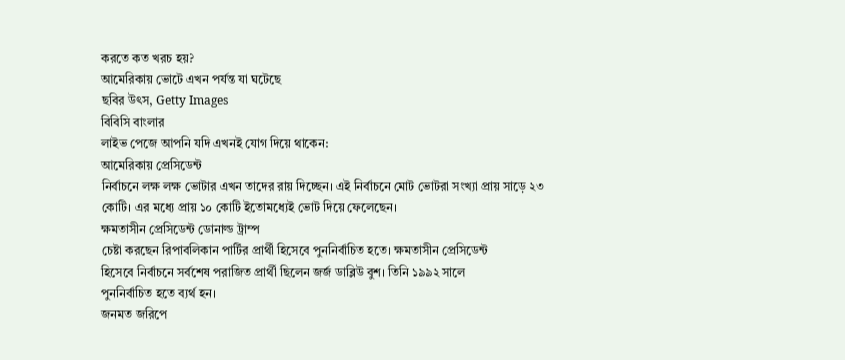করতে কত খরচ হয়?
আমেরিকায় ভোটে এখন পর্যন্ত যা ঘটেছে
ছবির উৎস, Getty Images
বিবিসি বাংলার
লাইভ পেজে আপনি যদি এখনই যোগ দিয়ে থাকেন:
আমেরিকায় প্রেসিডেন্ট
নির্বাচনে লক্ষ লক্ষ ভোটার এখন তাদের রায় দিচ্ছেন। এই নির্বাচনে মোট ভোটরা সংখ্যা প্রায় সাড়ে ২৩ কোটি। এর মধ্যে প্রায় ১০ কোটি ইতোমধ্যেই ভোট দিয়ে ফেলেছেন।
ক্ষমতাসীন প্রেসিডেন্ট ডোনাল্ড ট্রাম্প
চেষ্টা করছেন রিপাবলিকান পার্টির প্রার্থী হিসেবে পুননির্বাচিত হতে। ক্ষমতাসীন প্রেসিডেন্ট
হিসেবে নির্বাচনে সর্বশেষ পরাজিত প্রার্থী ছিলেন জর্জ ডাব্লিউ বুশ। তিনি ১৯৯২ সালে
পুননির্বাচিত হতে ব্যর্থ হন।
জনমত জরিপে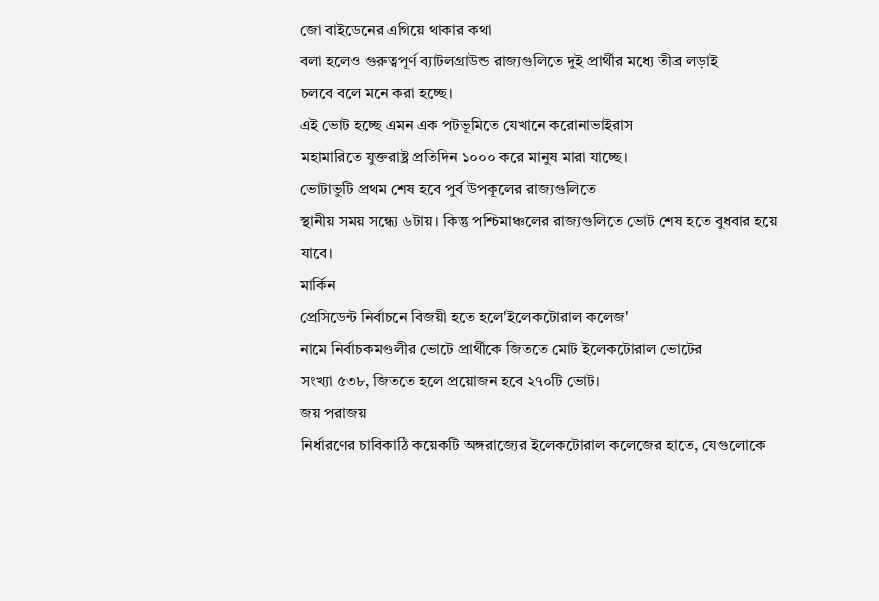জো বাইডেনের এগিয়ে থাকার কথা
বলা হলেও গুরুত্বপূর্ণ ব্যাটলগ্রাউন্ড রাজ্যগুলিতে দুই প্রার্থীর মধ্যে তীব্র লড়াই
চলবে বলে মনে করা হচ্ছে।
এই ভোট হচ্ছে এমন এক পটভূমিতে যেখানে করোনাভাইরাস
মহামারিতে যুক্তরাষ্ট্র প্রতিদিন ১০০০ করে মানুষ মারা যাচ্ছে।
ভোটাভুটি প্রথম শেষ হবে পুর্ব উপকূলের রাজ্যগুলিতে
স্থানীয় সময় সন্ধ্যে ৬টায়। কিন্তু পশ্চিমাঞ্চলের রাজ্যগুলিতে ভোট শেষ হতে বুধবার হয়ে
যাবে।
মার্কিন
প্রেসিডেন্ট নির্বাচনে বিজয়ী হতে হলে'ইলেকটোরাল কলেজ'
নামে নির্বাচকমণ্ডলীর ভোটে প্রার্থীকে জিততে মোট ইলেকটোরাল ভোটের
সংখ্যা ৫৩৮, জিততে হলে প্রয়োজন হবে ২৭০টি ভোট।
জয় পরাজয়
নির্ধারণের চাবিকাঠি কয়েকটি অঙ্গরাজ্যের ইলেকটোরাল কলেজের হাতে, যেগুলোকে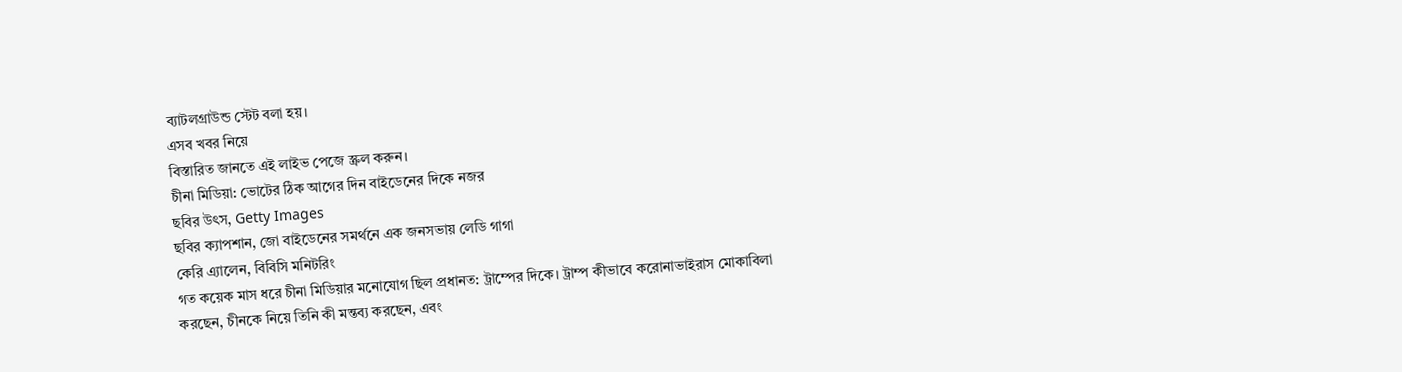ব্যাটলগ্রাউন্ড স্টেট বলা হয়।
এসব খবর নিয়ে
বিস্তারিত জানতে এই লাইভ পেজে স্ক্রল করুন।
চীনা মিডিয়া: ভোটের ঠিক আগের দিন বাইডেনের দিকে নজর
ছবির উৎস, Getty Images
ছবির ক্যাপশান, জো বাইডেনের সমর্থনে এক জনসভায় লেডি গাগা
কেরি এ্যালেন, বিবিসি মনিটরিং
গত কয়েক মাস ধরে চীনা মিডিয়ার মনোযোগ ছিল প্রধানত: ট্রাম্পের দিকে। ট্রাম্প কীভাবে করোনাভাইরাস মোকাবিলা করছেন, চীনকে নিয়ে তিনি কী মন্তব্য করছেন, এবং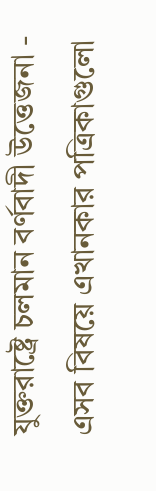যুক্তরাষ্ট্রে চলমান বর্ণবাদী উত্তেজনা - এসব বিষয়ে এখানকার পত্রিকাগুলো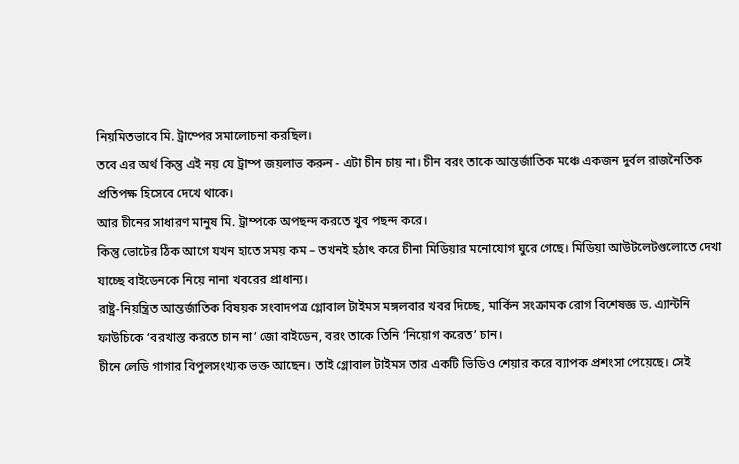নিয়মিতভাবে মি. ট্রাম্পের সমালোচনা করছিল।
তবে এর অর্থ কিন্তু এই নয় যে ট্রাম্প জয়লাভ করুন - এটা চীন চায় না। চীন বরং তাকে আন্তর্জাতিক মঞ্চে একজন দুর্বল রাজনৈতিক প্রতিপক্ষ হিসেবে দেখে থাকে।
আর চীনের সাধারণ মানুষ মি. ট্রাম্পকে অপছন্দ করতে খুব পছন্দ করে।
কিন্তু ভোটের ঠিক আগে যখন হাতে সময় কম – তখনই হঠাৎ করে চীনা মিডিয়ার মনোযোগ ঘুরে গেছে। মিডিয়া আউটলেটগুলোতে দেখা যাচ্ছে বাইডেনকে নিয়ে নানা খবরের প্রাধান্য।
রাষ্ট্র-নিয়ন্ত্রিত আন্তর্জাতিক বিষয়ক সংবাদপত্র গ্লোবাল টাইমস মঙ্গলবার খবর দিচ্ছে, মার্কিন সংক্রামক রোগ বিশেষজ্ঞ ড. এ্যান্টনি ফাউচিকে ‘বরখাস্ত করতে চান না’ জো বাইডেন, বরং তাকে তিনি ‘নিয়োগ করেত’ চান।
চীনে লেডি গাগার বিপুলসংখ্যক ভক্ত আছেন। তাই গ্লোবাল টাইমস তার একটি ভিডিও শেয়ার করে ব্যাপক প্রশংসা পেয়েছে। সেই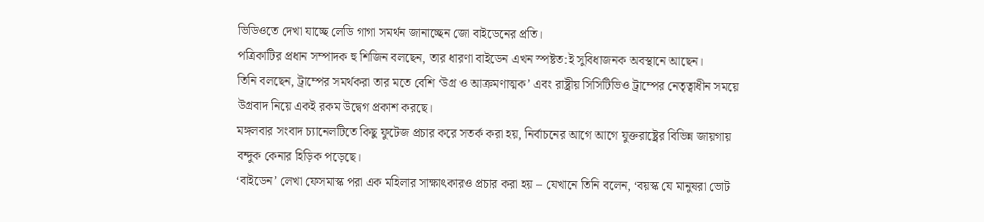ভিডিওতে দেখা যাচ্ছে লেডি গাগা সমর্থন জানাচ্ছেন জো বাইডেনের প্রতি।
পত্রিকাটির প্রধান সম্পাদক হু শিজিন বলছেন, তার ধারণা বাইডেন এখন স্পষ্টত:ই সুবিধাজনক অবস্থানে আছেন।
তিনি বলছেন, ট্রাম্পের সমর্থকরা তার মতে বেশি ‘উগ্র ও আক্রমণাত্মক’ এবং রাষ্ট্রীয় সিসিটিভিও ট্রাম্পের নেতৃত্বাধীন সময়ে উগ্রবাদ নিয়ে একই রকম উদ্বেগ প্রকাশ করছে।
মঙ্গলবার সংবাদ চ্যানেলটিতে কিছু ফুটেজ প্রচার করে সতর্ক করা হয়, নির্বাচনের আগে আগে যুক্তরাষ্ট্রের বিভিন্ন জায়গায় বন্দুক কেনার হিড়িক পড়েছে।
‘বাইডেন’ লেখা ফেসমাস্ক পরা এক মহিলার সাক্ষাৎকারও প্রচার করা হয় – যেখানে তিনি বলেন, ‘বয়স্ক যে মানুষরা ভোট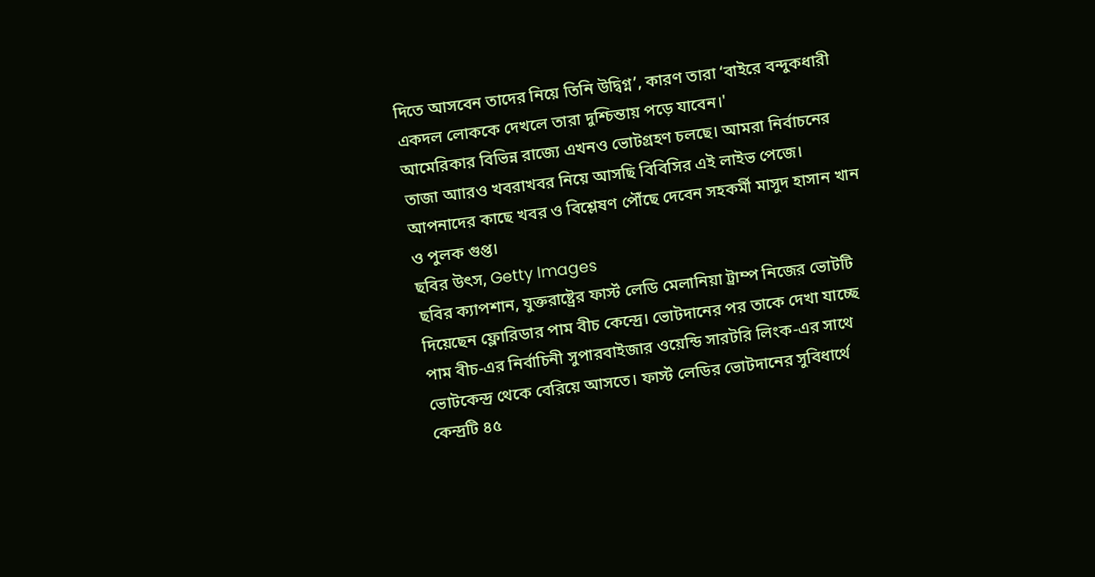দিতে আসবেন তাদের নিয়ে তিনি উদ্বিগ্ন’, কারণ তারা ‘বাইরে বন্দুকধারী একদল লোককে দেখলে তারা দুশ্চিন্তায় পড়ে যাবেন।'
আমেরিকার বিভিন্ন রাজ্যে এখনও ভোটগ্রহণ চলছে। আমরা নির্বাচনের তাজা আারও খবরাখবর নিয়ে আসছি বিবিসির এই লাইভ পেজে। আপনাদের কাছে খবর ও বিশ্লেষণ পৌঁছে দেবেন সহকর্মী মাসুদ হাসান খান ও পুলক গুপ্ত।
ছবির উৎস, Getty Images
ছবির ক্যাপশান, যুক্তরাষ্ট্রের ফার্স্ট লেডি মেলানিয়া ট্রাম্প নিজের ভোটটি দিয়েছেন ফ্লোরিডার পাম বীচ কেন্দ্রে। ভোটদানের পর তাকে দেখা যাচ্ছে পাম বীচ-এর নির্বাচিনী সুপারবাইজার ওয়েন্ডি সারটরি লিংক-এর সাথে ভোটকেন্দ্র থেকে বেরিয়ে আসতে। ফার্স্ট লেডির ভোটদানের সুবিধার্থে কেন্দ্রটি ৪৫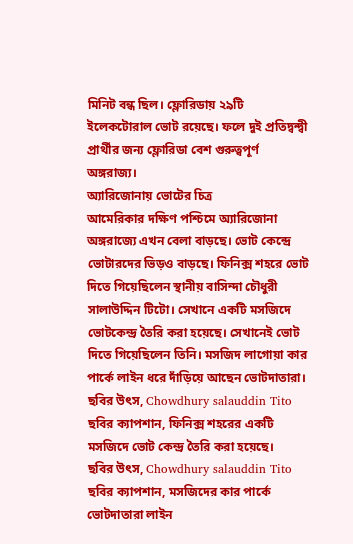মিনিট বন্ধ ছিল। ফ্লোরিডায় ২৯টি ইলেকটোরাল ভোট রয়েছে। ফলে দুই প্রতিদ্বন্দ্বী প্রার্থীর জন্য ফ্লোরিডা বেশ গুরুত্বপূর্ণ অঙ্গরাজ্য।
অ্যারিজোনায় ভোটের চিত্র
আমেরিকার দক্ষিণ পশ্চিমে অ্যারিজোনা অঙ্গরাজ্যে এখন বেলা বাড়ছে। ভোট কেন্দ্রে ভোটারদের ভিড়ও বাড়ছে। ফিনিক্স শহরে ভোট দিতে গিয়েছিলেন স্থানীয় বাসিন্দা চৌধুরী সালাউদ্দিন টিটো। সেখানে একটি মসজিদে ভোটকেন্দ্র তৈরি করা হয়েছে। সেখানেই ভোট দিতে গিয়েছিলেন তিনি। মসজিদ লাগোয়া কার পার্কে লাইন ধরে দাঁড়িয়ে আছেন ভোটদাতারা।
ছবির উৎস, Chowdhury salauddin Tito
ছবির ক্যাপশান, ফিনিক্স শহরের একটি মসজিদে ভোট কেন্দ্র তৈরি করা হয়েছে।
ছবির উৎস, Chowdhury salauddin Tito
ছবির ক্যাপশান, মসজিদের কার পার্কে ভোটদাতারা লাইন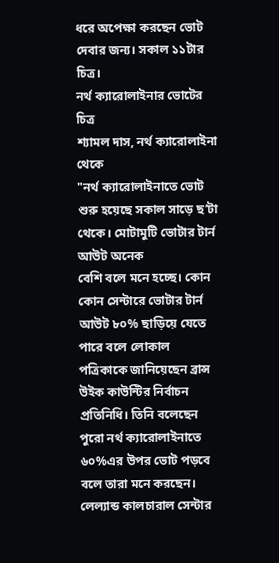ধরে অপেক্ষা করছেন ভোট দেবার জন্য। সকাল ১১টার চিত্র।
নর্থ ক্যারোলাইনার ভোটের চিত্র
শ্যামল দাস, নর্থ ক্যারোলাইনা থেকে
"নর্থ ক্যারোলাইনাতে ভোট শুরু হয়েছে সকাল সাড়ে ছ’টা থেকে। মোটামুটি ভোটার টার্ন আউট অনেক
বেশি বলে মনে হচ্ছে। কোন কোন সেন্টারে ভোটার টার্ন আউট ৮০% ছাড়িয়ে যেতে পারে বলে লোকাল পত্রিকাকে জানিয়েছেন ব্রান্স উইক কাউন্টির নির্বাচন প্রতিনিধি। তিনি বলেছেন পুরো নর্থ ক্যারোলাইনাতে ৬০%এর উপর ভোট পড়বে বলে তারা মনে করছেন।
লেল্যান্ড কালচারাল সেন্টার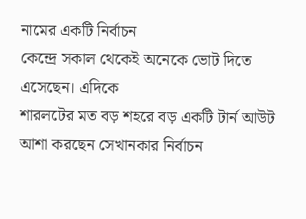নামের একটি নির্বাচন
কেন্দ্রে সকাল থেকেই অনেকে ভোট দিতে এসেছেন। এদিকে
শারলটের মত বড় শহরে বড় একটি টার্ন আউট আশা করছেন সেখানকার নির্বাচন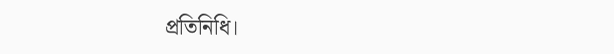প্রতিনিধি।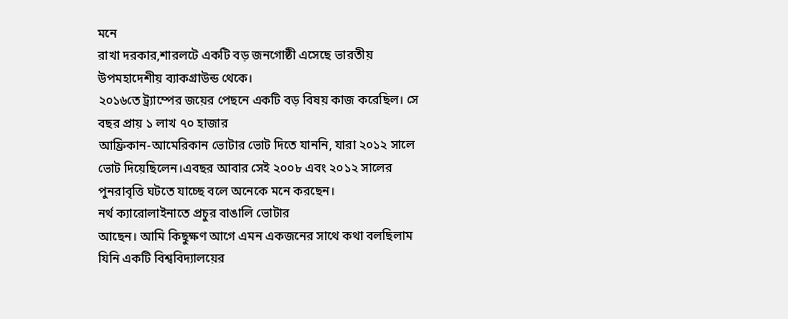মনে
রাখা দরকার,শারলটে একটি বড় জনগোষ্ঠী এসেছে ভারতীয়
উপমহাদেশীয় ব্যাকগ্রাউন্ড থেকে।
২০১৬তে ট্র্যাম্পের জয়ের পেছনে একটি বড় বিষয় কাজ করেছিল। সে বছর প্রায় ১ লাখ ৭০ হাজার
আফ্রিকান-আমেরিকান ভোটার ভোট দিতে যাননি, যারা ২০১২ সালে ভোট দিয়েছিলেন।এবছর আবার সেই ২০০৮ এবং ২০১২ সালের পুনরাবৃত্তি ঘটতে যাচ্ছে বলে অনেকে মনে করছেন।
নর্থ ক্যারোলাইনাতে প্রচুর বাঙালি ভোটার
আছেন। আমি কিছুক্ষণ আগে এমন একজনের সাথে কথা বলছিলাম যিনি একটি বিশ্ববিদ্যালয়ের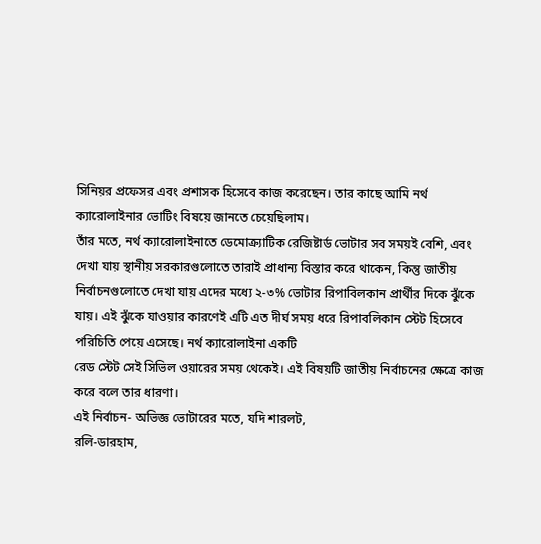সিনিয়র প্রফেসর এবং প্রশাসক হিসেবে কাজ করেছেন। তার কাছে আমি নর্থ ক্যারোলাইনার ভোটিং বিষয়ে জানতে চেয়েছিলাম।
তাঁর মতে, নর্থ ক্যারোলাইনাতে ডেমোক্র্যাটিক রেজিষ্টার্ড ভোটার সব সময়ই বেশি, এবং
দেখা যায় স্থানীয় সরকারগুলোতে তারাই প্রাধান্য বিস্তার করে থাকেন, কিন্তু জাতীয়
নির্বাচনগুলোতে দেখা যায় এদের মধ্যে ২-৩% ভোটার রিপাবিলকান প্রার্থীর দিকে ঝুঁকে
যায়। এই ঝুঁকে যাওয়ার কারণেই এটি এত দীর্ঘ সময় ধরে রিপাবলিকান স্টেট হিসেবে পরিচিতি পেয়ে এসেছে। নর্থ ক্যারোলাইনা একটি
রেড স্টেট সেই সিভিল ওয়ারের সময় থেকেই। এই বিষয়টি জাতীয় নির্বাচনের ক্ষেত্রে কাজ
করে বলে তার ধারণা।
এই নির্বাচন- অভিজ্ঞ ভোটারের মতে, যদি শারলট,
রলি-ডারহাম,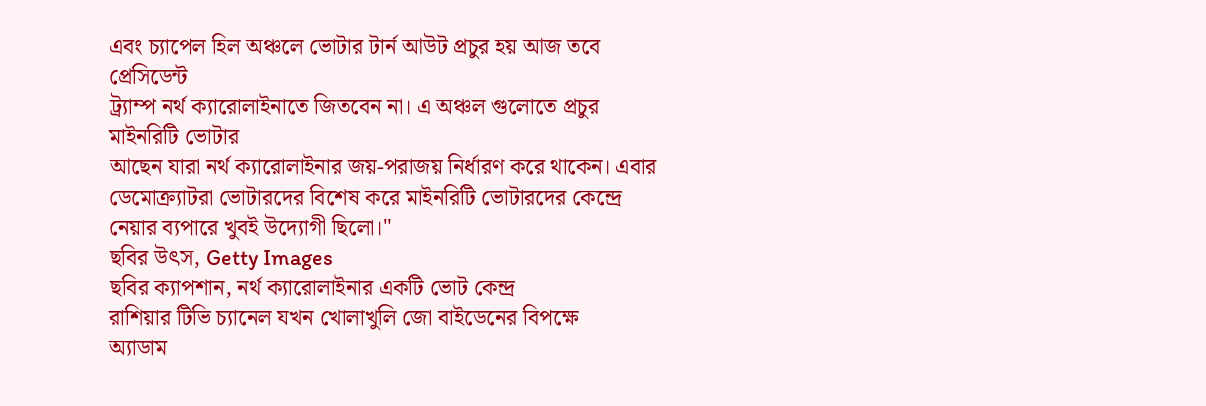এবং চ্যাপেল হিল অঞ্চলে ভোটার টার্ন আউট প্রচুর হয় আজ তবে প্রেসিডেন্ট
ট্র্যাম্প নর্থ ক্যারোলাইনাতে জিতবেন না। এ অঞ্চল গুলোতে প্রচুর মাইনরিটি ভোটার
আছেন যারা নর্থ ক্যারোলাইনার জয়-পরাজয় নির্ধারণ করে থাকেন। এবার ডেমোক্র্যাটরা ভোটারদের বিশেষ করে মাইনরিটি ভোটারদের কেন্দ্রে নেয়ার ব্যপারে খুবই উদ্যোগী ছিলো।"
ছবির উৎস, Getty Images
ছবির ক্যাপশান, নর্থ ক্যারোলাইনার একটি ভোট কেন্দ্র
রাশিয়ার টিভি চ্যানেল যখন খোলাখুলি জো বাইডেনের বিপক্ষে
অ্যাডাম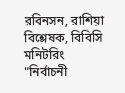রবিনসন, রাশিয়া বিশ্লেষক, বিবিসি মনিটরিং
"নির্বাচনী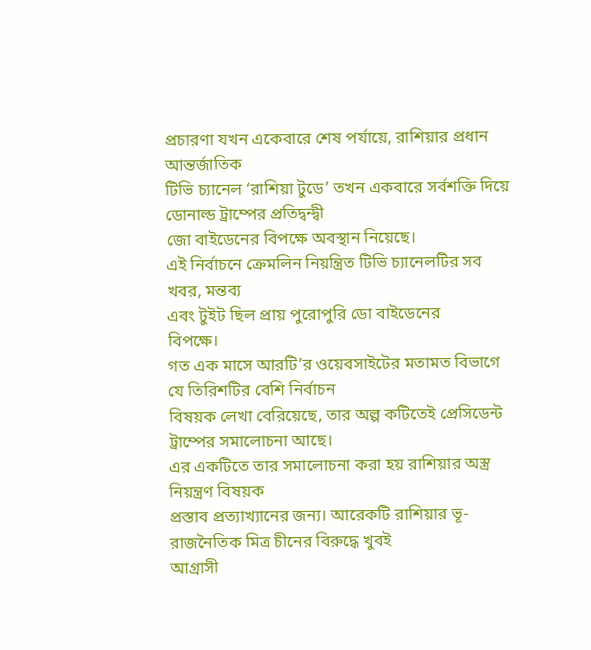প্রচারণা যখন একেবারে শেষ পর্যায়ে, রাশিয়ার প্রধান আন্তর্জাতিক
টিভি চ্যানেল ‘রাশিয়া টুডে’ তখন একবারে সর্বশক্তি দিয়ে ডোনাল্ড ট্রাম্পের প্রতিদ্বন্দ্বী
জো বাইডেনের বিপক্ষে অবস্থান নিয়েছে।
এই নির্বাচনে ক্রেমলিন নিয়ন্ত্রিত টিভি চ্যানেলটির সব খবর, মন্তব্য
এবং টুইট ছিল প্রায় পুরোপুরি ডো বাইডেনের
বিপক্ষে।
গত এক মাসে আরটি’র ওয়েবসাইটের মতামত বিভাগে যে তিরিশটির বেশি নির্বাচন
বিষয়ক লেখা বেরিয়েছে, তার অল্প কটিতেই প্রেসিডেন্ট ট্রাম্পের সমালোচনা আছে।
এর একটিতে তার সমালোচনা করা হয় রাশিয়ার অস্ত্র নিয়ন্ত্রণ বিষয়ক
প্রস্তাব প্রত্যাখ্যানের জন্য। আরেকটি রাশিয়ার ভূ-রাজনৈতিক মিত্র চীনের বিরুদ্ধে খুবই
আগ্রাসী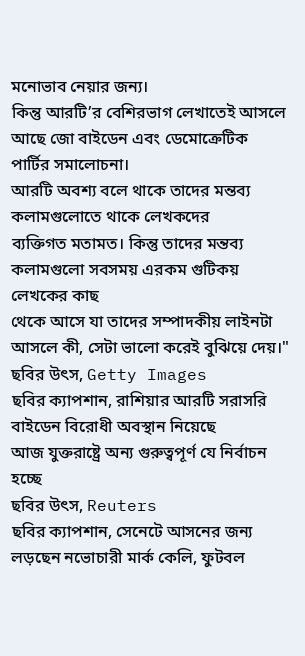মনোভাব নেয়ার জন্য।
কিন্তু আরটি’র বেশিরভাগ লেখাতেই আসলে আছে জো বাইডেন এবং ডেমোক্রেটিক
পার্টির সমালোচনা।
আরটি অবশ্য বলে থাকে তাদের মন্তব্য কলামগুলোতে থাকে লেখকদের
ব্যক্তিগত মতামত। কিন্তু তাদের মন্তব্য কলামগুলো সবসময় এরকম গুটিকয় লেখকের কাছ
থেকে আসে যা তাদের সম্পাদকীয় লাইনটা আসলে কী, সেটা ভালো করেই বুঝিয়ে দেয়।"
ছবির উৎস, Getty Images
ছবির ক্যাপশান, রাশিয়ার আরটি সরাসরি বাইডেন বিরোধী অবস্থান নিয়েছে
আজ যুক্তরাষ্ট্রে অন্য গুরুত্বপূর্ণ যে নির্বাচন হচ্ছে
ছবির উৎস, Reuters
ছবির ক্যাপশান, সেনেটে আসনের জন্য লড়ছেন নভোচারী মার্ক কেলি, ফুটবল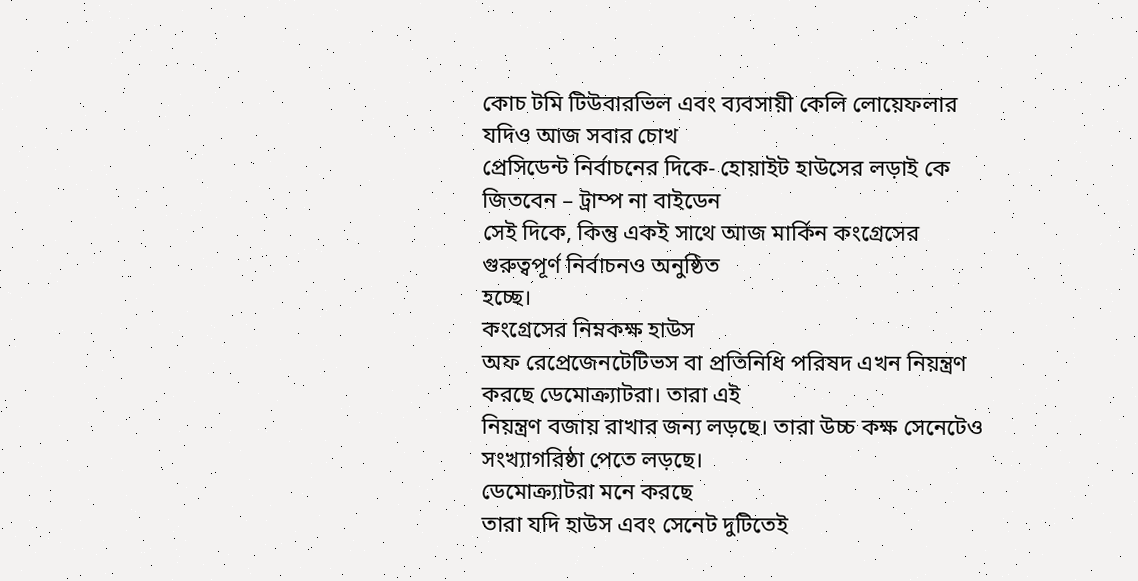কোচ টমি টিউবারভিল এবং ব্যবসায়ী কেলি লোয়েফলার
যদিও আজ সবার চোখ
প্রেসিডেন্ট নির্বাচনের দিকে- হোয়াইট হাউসের লড়াই কে জিতবেন – ট্রাম্প না বাইডেন
সেই দিকে, কিন্তু একই সাথে আজ মার্কিন কংগ্রেসের গুরুত্বপূর্ণ নির্বাচনও অনুষ্ঠিত
হচ্ছে।
কংগ্রেসের নিম্নকক্ষ হাউস
অফ রেপ্রেজেনটেটিভস বা প্রতিনিধি পরিষদ এখন নিয়ন্ত্রণ করছে ডেমোক্র্যাটরা। তারা এই
নিয়ন্ত্রণ বজায় রাখার জন্য লড়ছে। তারা উচ্চ কক্ষ সেনেটেও সংখ্যাগরিষ্ঠা পেতে লড়ছে।
ডেমোক্র্যাটরা মনে করছে
তারা যদি হাউস এবং সেনেট দুটিতেই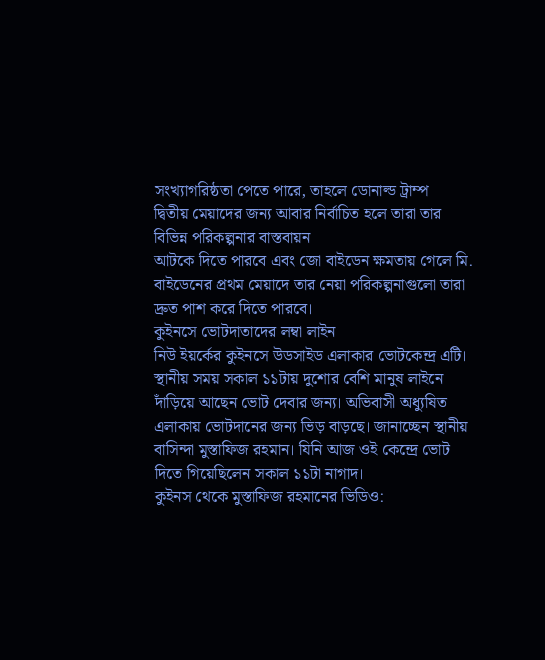সংখ্যাগরিষ্ঠতা পেতে পারে, তাহলে ডোনাল্ড ট্রাম্প
দ্বিতীয় মেয়াদের জন্য আবার নির্বাচিত হলে তারা তার বিভিন্ন পরিকল্পনার বাস্তবায়ন
আটকে দিতে পারবে এবং জো বাইডেন ক্ষমতায় গেলে মি. বাইডেনের প্রথম মেয়াদে তার নেয়া পরিকল্পনাগুলো তারা দ্রুত পাশ করে দিতে পারবে।
কুইনসে ভোটদাতাদের লম্বা লাইন
নিউ ইয়র্কের কুইনসে উডসাইড এলাকার ভোটকেন্দ্র এটি। স্থানীয় সময় সকাল ১১টায় দুশোর বেশি মানুষ লাইনে দাঁড়িয়ে আছেন ভোট দেবার জন্য। অভিবাসী অধ্যুষিত এলাকায় ভোটদানের জন্য ভিড় বাড়ছে। জানাচ্ছেন স্থানীয় বাসিন্দা মুস্তাফিজ রহমান। যিনি আজ ওই কেন্দ্রে ভোট দিতে গিয়েছিলেন সকাল ১১টা নাগাদ।
কুইনস থেকে মুস্তাফিজ রহমানের ভিডিও: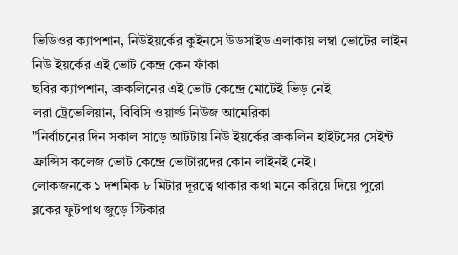ভিডিওর ক্যাপশান, নিউইয়র্কের কুইনসে উডসাইড এলাকায় লম্বা ভোটের লাইন
নিউ ইয়র্কের এই ভোট কেন্দ্র কেন ফাঁকা
ছবির ক্যাপশান, ব্রুকলিনের এই ভোট কেন্দ্রে মোটেই ভিড় নেই
লরা ট্রেভেলিয়ান, বিবিসি ওয়ার্ল্ড নিউজ আমেরিকা
"নির্বাচনের দিন সকাল সাড়ে আটটায় নিউ ইয়র্কের ব্রুকলিন হাইটসের সেইন্ট
ফ্রান্সিস কলেজ ভোট কেন্দ্রে ভোটারদের কোন লাইনই নেই।
লোকজনকে ১ দশমিক ৮ মিটার দূরত্বে থাকার কথা মনে করিয়ে দিয়ে পুরো
ব্লকের ফুটপাথ জুড়ে স্টিকার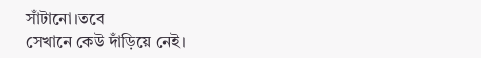সাঁটানো।তবে
সেখানে কেউ দাঁড়িয়ে নেই।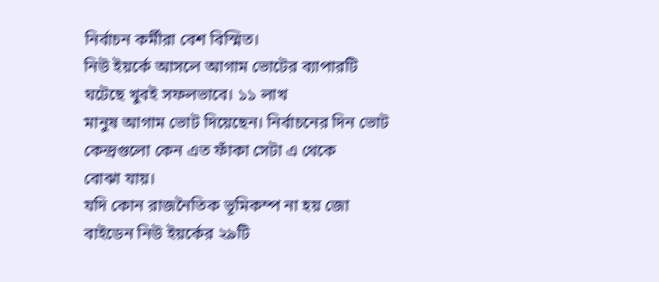নির্বাচন কর্মীরা বেশ বিস্মিত।
নিউ ইয়র্কে আসলে আগাম ভোটের ব্যাপারটি ঘটেছে খুবই সফলভাবে। ১১ লাখ
মানুষ আগাম ভোট দিয়েছেন। নির্বাচনের দিন ভোট কেন্দ্রগুলো কেন এত ফাঁকা সেটা এ থেকে
বোঝা যায়।
যদি কোন রাজনৈতিক ভূমিকম্প না হয় জো বাইডেন নিউ ইয়র্কের ২৯টি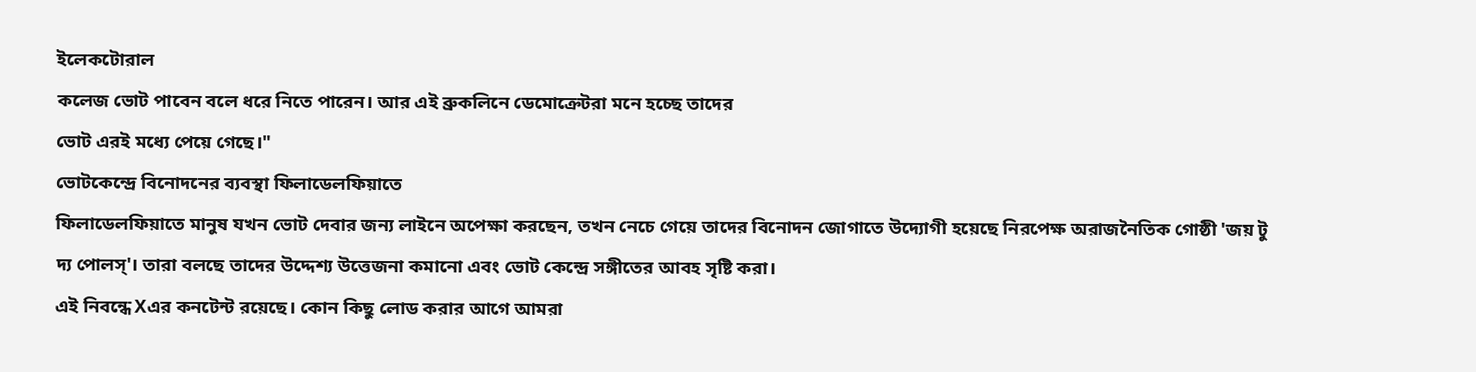ইলেকটোরাল
কলেজ ভোট পাবেন বলে ধরে নিতে পারেন। আর এই ব্রুকলিনে ডেমোক্রেটরা মনে হচ্ছে তাদের
ভোট এরই মধ্যে পেয়ে গেছে।"
ভোটকেন্দ্রে বিনোদনের ব্যবস্থা ফিলাডেলফিয়াতে
ফিলাডেলফিয়াতে মানুষ যখন ভোট দেবার জন্য লাইনে অপেক্ষা করছেন, তখন নেচে গেয়ে তাদের বিনোদন জোগাতে উদ্যোগী হয়েছে নিরপেক্ষ অরাজনৈতিক গোষ্ঠী 'জয় টু দ্য পোলস্'। তারা বলছে তাদের উদ্দেশ্য উত্তেজনা কমানো এবং ভোট কেন্দ্রে সঙ্গীতের আবহ সৃষ্টি করা।
এই নিবন্ধে Xএর কনটেন্ট রয়েছে। কোন কিছু লোড করার আগে আমরা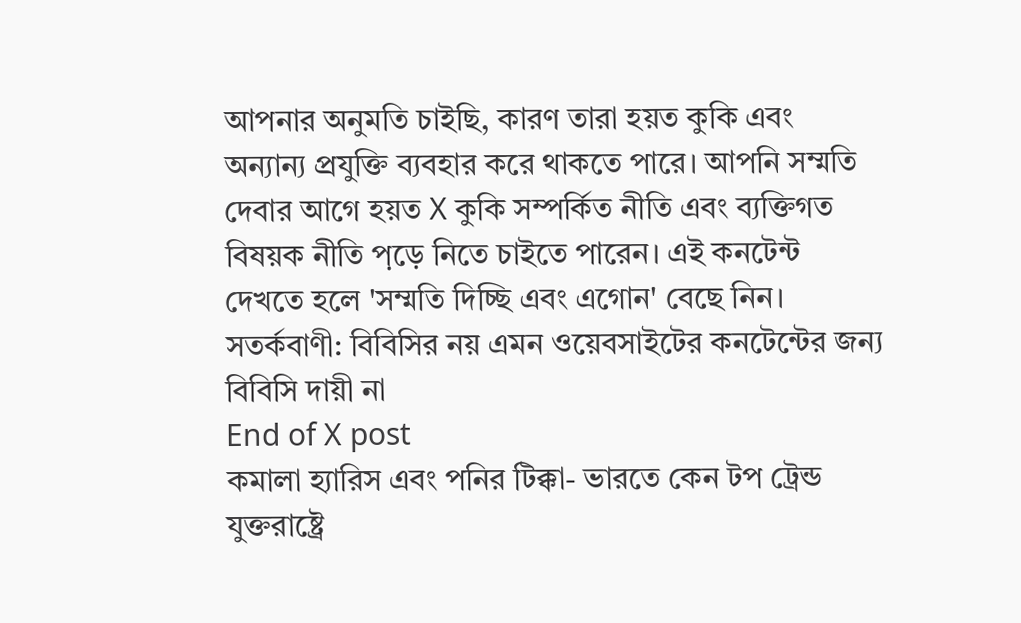আপনার অনুমতি চাইছি, কারণ তারা হয়ত কুকি এবং অন্যান্য প্রযুক্তি ব্যবহার করে থাকতে পারে। আপনি সম্মতি দেবার আগে হয়ত X কুকি সম্পর্কিত নীতি এবং ব্যক্তিগত বিষয়ক নীতি প়ড়ে নিতে চাইতে পারেন। এই কনটেন্ট দেখতে হলে 'সম্মতি দিচ্ছি এবং এগোন' বেছে নিন।
সতর্কবাণী: বিবিসির নয় এমন ওয়েবসাইটের কনটেন্টের জন্য বিবিসি দায়ী না
End of X post
কমালা হ্যারিস এবং পনির টিক্কা- ভারতে কেন টপ ট্রেন্ড
যুক্তরাষ্ট্রে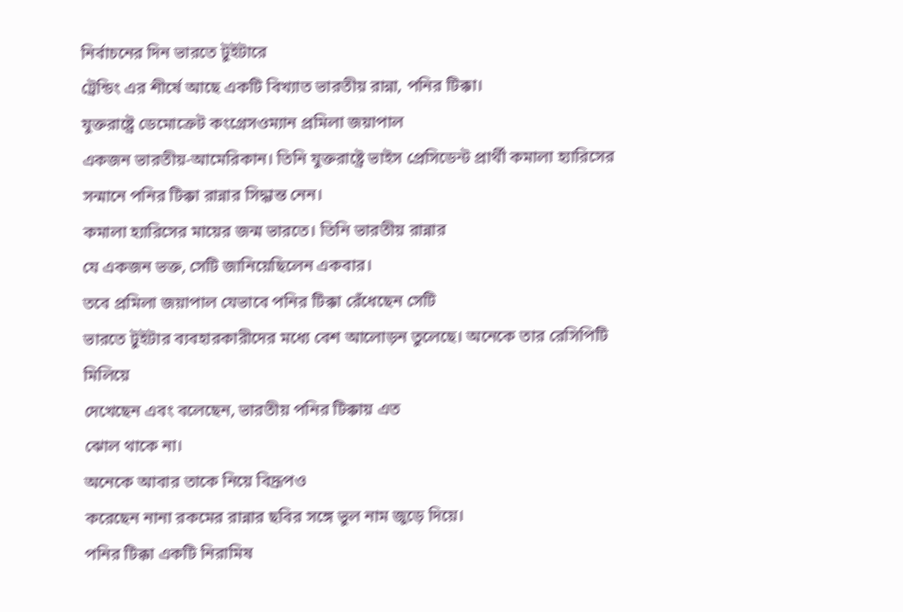নির্বাচনের দিন ভারতে টুইটারে
ট্রেন্ডিং এর শীর্ষে আছে একটি বিখ্যাত ভারতীয় রান্না, পনির টিক্কা।
যুক্তরাষ্ট্রে ডেমোক্রেট কংগ্রেসওম্যান প্রমিলা জয়াপাল
একজন ভারতীয়-আমেরিকান। তিনি যুক্তরাষ্ট্রে ভাইস প্রেসিডেন্ট প্রার্থী কমালা হ্যারিসের
সন্মানে পনির টিক্কা রান্নার সিদ্ধান্ত নেন।
কমালা হ্যারিসের মায়ের জন্ম ভারতে। তিনি ভারতীয় রান্নার
যে একজন ভক্ত, সেটি জানিয়েছিলেন একবার।
তবে প্রমিলা জয়াপাল যেভাবে পনির টিক্কা রেঁধেছেন সেটি
ভারতে টুইটার ব্যবহারকারীদের মধ্যে বেশ আলোড়ন তুলেছে। অনেকে তার রেসিপিটি মিলিয়ে
দেখেছেন এবং বলেছেন, ভারতীয় পনির টিক্কায় এত
ঝোল থাকে না।
অনেকে আবার তাকে নিয়ে বিদ্রূপও
করেছেন নানা রকমের রান্নার ছবির সঙ্গে ভুল নাম জুড়ে দিয়ে।
পনির টিক্কা একটি নিরামিষ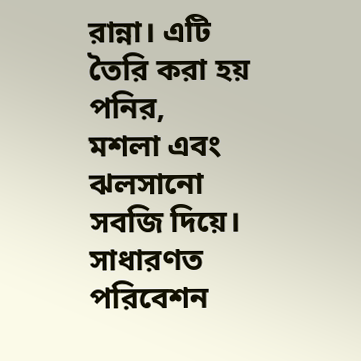রান্না। এটি তৈরি করা হয় পনির,
মশলা এবং ঝলসানো সবজি দিয়ে। সাধারণত
পরিবেশন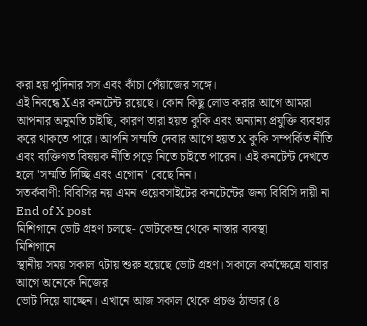করা হয় পুদিনার সস এবং কাঁচা পেঁয়াজের সঙ্গে।
এই নিবন্ধে Xএর কনটেন্ট রয়েছে। কোন কিছু লোড করার আগে আমরা আপনার অনুমতি চাইছি, কারণ তারা হয়ত কুকি এবং অন্যান্য প্রযুক্তি ব্যবহার করে থাকতে পারে। আপনি সম্মতি দেবার আগে হয়ত X কুকি সম্পর্কিত নীতি এবং ব্যক্তিগত বিষয়ক নীতি প়ড়ে নিতে চাইতে পারেন। এই কনটেন্ট দেখতে হলে 'সম্মতি দিচ্ছি এবং এগোন' বেছে নিন।
সতর্কবাণী: বিবিসির নয় এমন ওয়েবসাইটের কনটেন্টের জন্য বিবিসি দায়ী না
End of X post
মিশিগানে ভোট গ্রহণ চলছে- ভোটকেন্দ্র থেকে নাস্তার ব্যবস্থা
মিশিগানে
স্থানীয় সময় সকাল ৭টায় শুরু হয়েছে ভোট গ্রহণ। সকালে কর্মক্ষেত্রে যাবার আগে অনেকে নিজের
ভোট দিয়ে যাচ্ছেন। এখানে আজ সকাল থেকে প্রচণ্ড ঠান্ডার (৪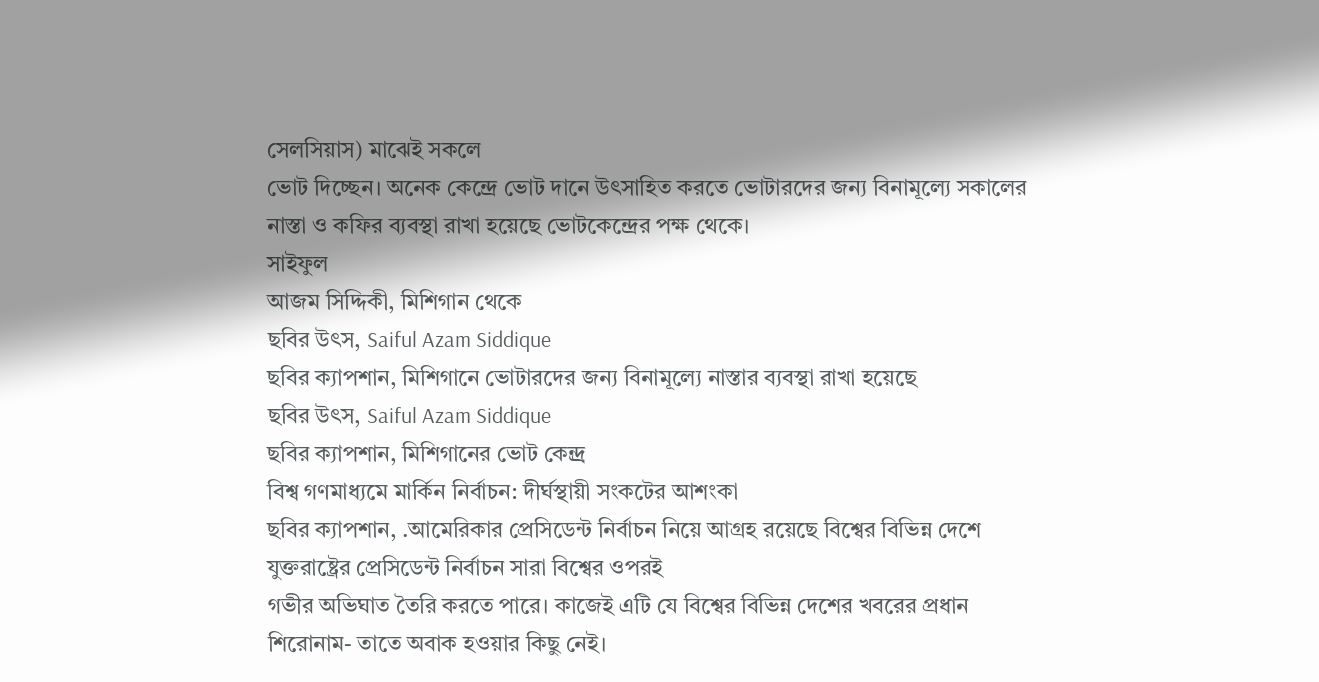সেলসিয়াস) মাঝেই সকলে
ভোট দিচ্ছেন। অনেক কেন্দ্রে ভোট দানে উৎসাহিত করতে ভোটারদের জন্য বিনামূল্যে সকালের
নাস্তা ও কফির ব্যবস্থা রাখা হয়েছে ভোটকেন্দ্রের পক্ষ থেকে।
সাইফুল
আজম সিদ্দিকী, মিশিগান থেকে
ছবির উৎস, Saiful Azam Siddique
ছবির ক্যাপশান, মিশিগানে ভোটারদের জন্য বিনামূল্যে নাস্তার ব্যবস্থা রাখা হয়েছে
ছবির উৎস, Saiful Azam Siddique
ছবির ক্যাপশান, মিশিগানের ভোট কেন্দ্র্র
বিশ্ব গণমাধ্যমে মার্কিন নির্বাচন: দীর্ঘস্থায়ী সংকটের আশংকা
ছবির ক্যাপশান, .আমেরিকার প্রেসিডেন্ট নির্বাচন নিয়ে আগ্রহ রয়েছে বিশ্বের বিভিন্ন দেশে
যুক্তরাষ্ট্রের প্রেসিডেন্ট নির্বাচন সারা বিশ্বের ওপরই
গভীর অভিঘাত তৈরি করতে পারে। কাজেই এটি যে বিশ্বের বিভিন্ন দেশের খবরের প্রধান
শিরোনাম- তাতে অবাক হওয়ার কিছু নেই।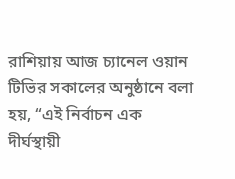রাশিয়ায় আজ চ্যানেল ওয়ান টিভির সকালের অনুষ্ঠানে বলা হয়, “এই নির্বাচন এক দীর্ঘস্থায়ী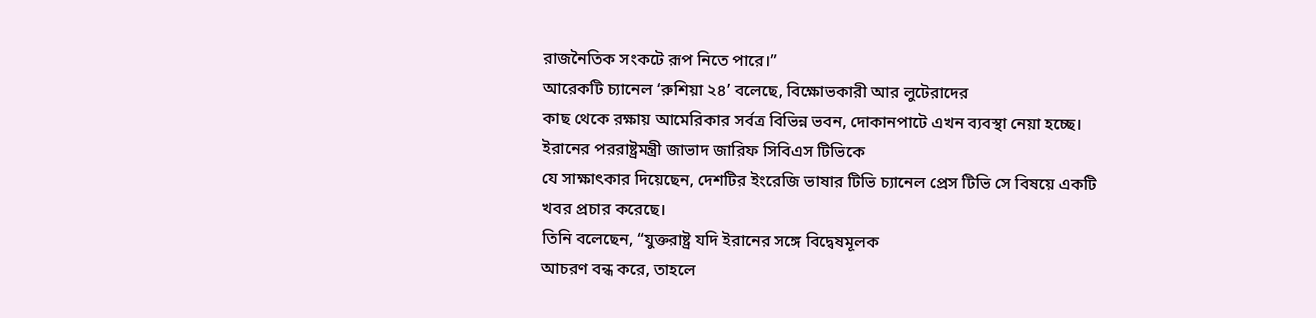রাজনৈতিক সংকটে রূপ নিতে পারে।”
আরেকটি চ্যানেল ‘রুশিয়া ২৪’ বলেছে, বিক্ষোভকারী আর লুটেরাদের
কাছ থেকে রক্ষায় আমেরিকার সর্বত্র বিভিন্ন ভবন, দোকানপাটে এখন ব্যবস্থা নেয়া হচ্ছে।
ইরানের পররাষ্ট্রমন্ত্রী জাভাদ জারিফ সিবিএস টিভিকে
যে সাক্ষাৎকার দিয়েছেন, দেশটির ইংরেজি ভাষার টিভি চ্যানেল প্রেস টিভি সে বিষয়ে একটি
খবর প্রচার করেছে।
তিনি বলেছেন, “যুক্তরাষ্ট্র যদি ইরানের সঙ্গে বিদ্বেষমূলক
আচরণ বন্ধ করে, তাহলে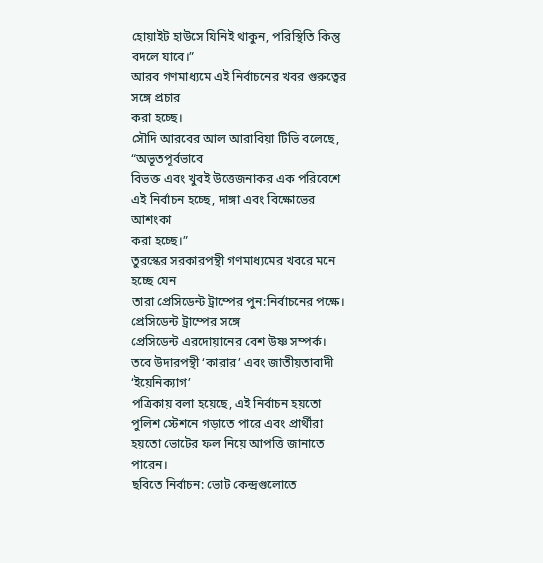হোয়াইট হাউসে যিনিই থাকুন, পরিস্থিতি কিন্তু বদলে যাবে।”
আরব গণমাধ্যমে এই নির্বাচনের খবর গুরুত্বের সঙ্গে প্রচার
করা হচ্ছে।
সৌদি আরবের আল আরাবিয়া টিভি বলেছে, “অভূতপূর্বভাবে
বিভক্ত এবং খুবই উত্তেজনাকর এক পরিবেশে এই নির্বাচন হচ্ছে, দাঙ্গা এবং বিক্ষোভের আশংকা
করা হচ্ছে।”
তুরস্কের সরকারপন্থী গণমাধ্যমের খবরে মনে হচ্ছে যেন
তারা প্রেসিডেন্ট ট্রাম্পের পুন:নির্বাচনের পক্ষে। প্রেসিডেন্ট ট্রাম্পের সঙ্গে
প্রেসিডেন্ট এরদোয়ানের বেশ উষ্ণ সম্পর্ক।
তবে উদারপন্থী ‘কারার’ এবং জাতীয়তাবাদী ‘ইয়েনিক্যাগ’
পত্রিকায় বলা হয়েছে, এই নির্বাচন হয়তো পুলিশ স্টেশনে গড়াতে পারে এবং প্রার্থীরা
হয়তো ভোটের ফল নিয়ে আপত্তি জানাতে পারেন।
ছবিতে নির্বাচন: ভোট কেন্দ্রগুলোতে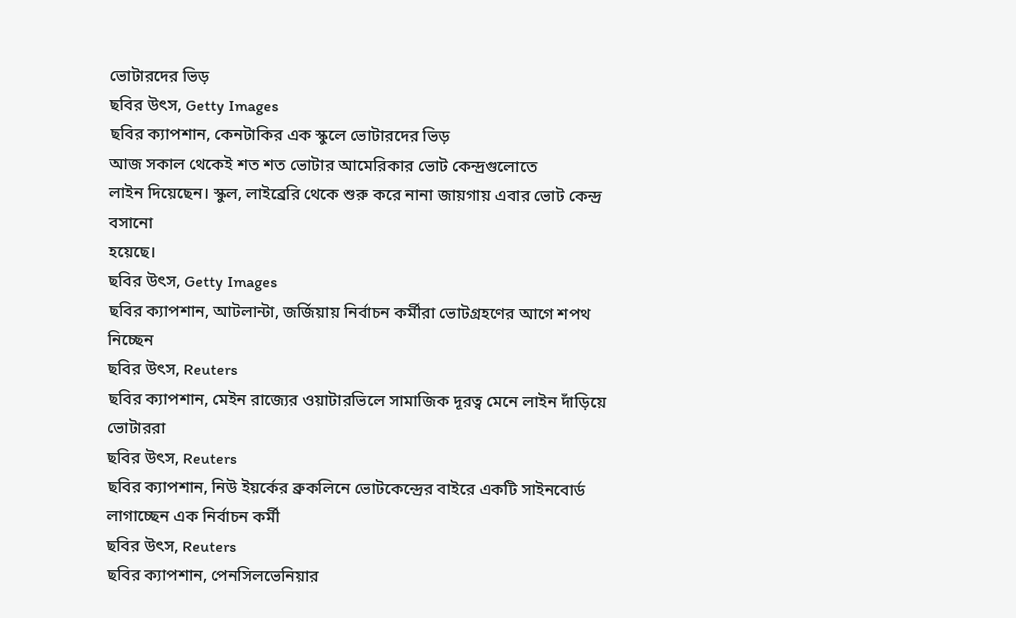ভোটারদের ভিড়
ছবির উৎস, Getty Images
ছবির ক্যাপশান, কেনটাকির এক স্কুলে ভোটারদের ভিড়
আজ সকাল থেকেই শত শত ভোটার আমেরিকার ভোট কেন্দ্রগুলোতে
লাইন দিয়েছেন। স্কুল, লাইব্রেরি থেকে শুরু করে নানা জায়গায় এবার ভোট কেন্দ্র বসানো
হয়েছে।
ছবির উৎস, Getty Images
ছবির ক্যাপশান, আটলান্টা, জর্জিয়ায় নির্বাচন কর্মীরা ভোটগ্রহণের আগে শপথ নিচ্ছেন
ছবির উৎস, Reuters
ছবির ক্যাপশান, মেইন রাজ্যের ওয়াটারভিলে সামাজিক দূরত্ব মেনে লাইন দাঁড়িয়ে ভোটাররা
ছবির উৎস, Reuters
ছবির ক্যাপশান, নিউ ইয়র্কের ব্রুকলিনে ভোটকেন্দ্রের বাইরে একটি সাইনবোর্ড লাগাচ্ছেন এক নির্বাচন কর্মী
ছবির উৎস, Reuters
ছবির ক্যাপশান, পেনসিলভেনিয়ার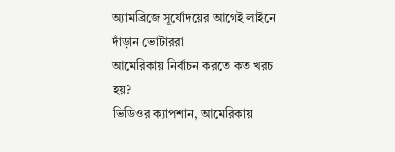অ্যামব্রিজে সূর্যোদয়ের আগেই লাইনে দাঁড়ান ভোটাররা
আমেরিকায় নির্বাচন করতে কত খরচ হয়?
ভিডিওর ক্যাপশান, আমেরিকায়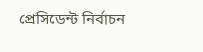প্রেসিডেন্ট নির্বাচন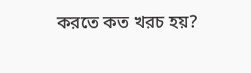করতে কত খরচ হয়?